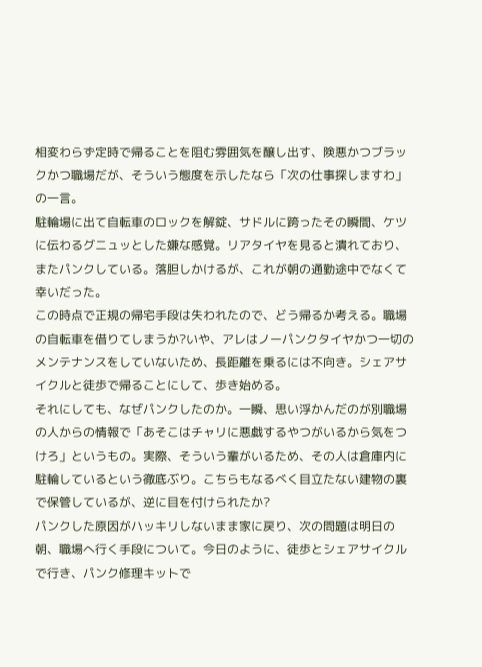相変わらず定時で帰ることを阻む雰囲気を醸し出す、険悪かつブラックかつ職場だが、そういう態度を示したなら「次の仕事探しますわ」の一言。
駐輪場に出て自転車のロックを解錠、サドルに跨ったその瞬間、ケツに伝わるグニュッとした嫌な感覚。リアタイヤを見ると潰れており、またパンクしている。落胆しかけるが、これが朝の通勤途中でなくて幸いだった。
この時点で正規の帰宅手段は失われたので、どう帰るか考える。職場の自転車を借りてしまうか?いや、アレはノーパンクタイヤかつ一切のメンテナンスをしていないため、長距離を乗るには不向き。シェアサイクルと徒歩で帰ることにして、歩き始める。
それにしても、なぜパンクしたのか。一瞬、思い浮かんだのが別職場の人からの情報で「あそこはチャリに悪戯するやつがいるから気をつけろ」というもの。実際、そういう輩がいるため、その人は倉庫内に駐輪しているという徹底ぶり。こちらもなるべく目立たない建物の裏で保管しているが、逆に目を付けられたか?
パンクした原因がハッキリしないまま家に戻り、次の問題は明日の朝、職場へ行く手段について。今日のように、徒歩とシェアサイクルで行き、パンク修理キットで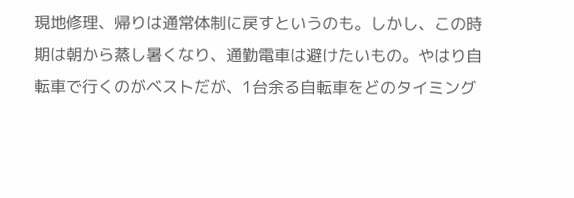現地修理、帰りは通常体制に戻すというのも。しかし、この時期は朝から蒸し暑くなり、通勤電車は避けたいもの。やはり自転車で行くのがベストだが、1台余る自転車をどのタイミング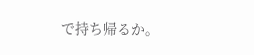で持ち帰るか。